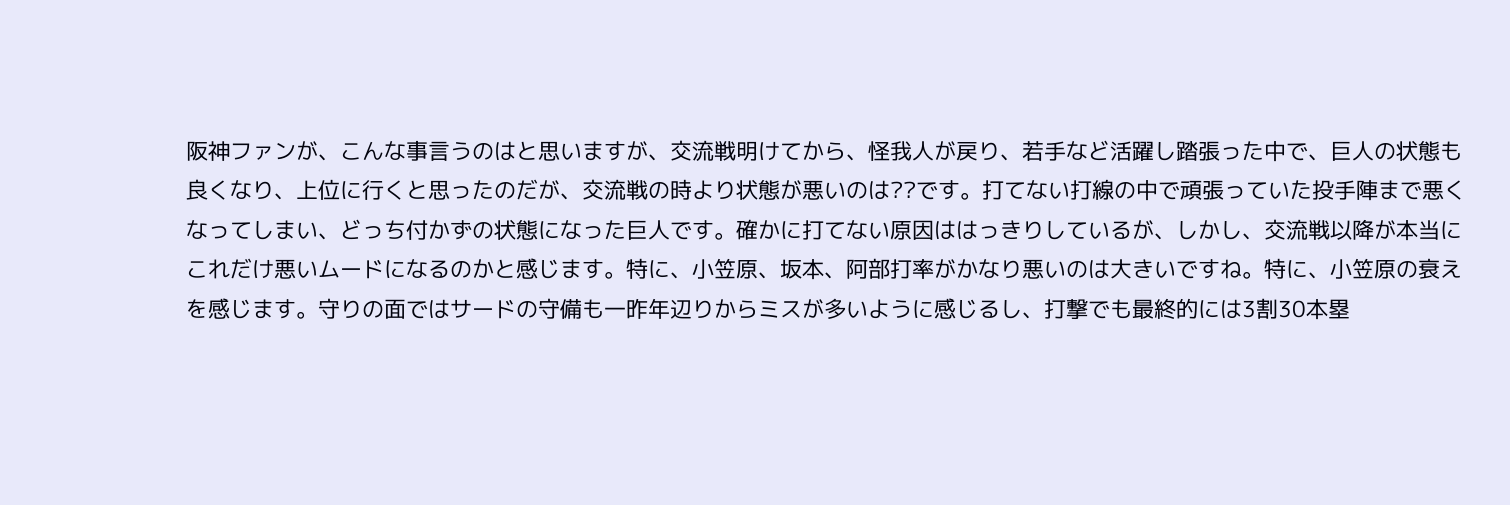阪神ファンが、こんな事言うのはと思いますが、交流戦明けてから、怪我人が戻り、若手など活躍し踏張った中で、巨人の状態も良くなり、上位に行くと思ったのだが、交流戦の時より状態が悪いのは??です。打てない打線の中で頑張っていた投手陣まで悪くなってしまい、どっち付かずの状態になった巨人です。確かに打てない原因ははっきりしているが、しかし、交流戦以降が本当にこれだけ悪いムードになるのかと感じます。特に、小笠原、坂本、阿部打率がかなり悪いのは大きいですね。特に、小笠原の衰えを感じます。守りの面ではサードの守備も一昨年辺りからミスが多いように感じるし、打撃でも最終的には3割30本塁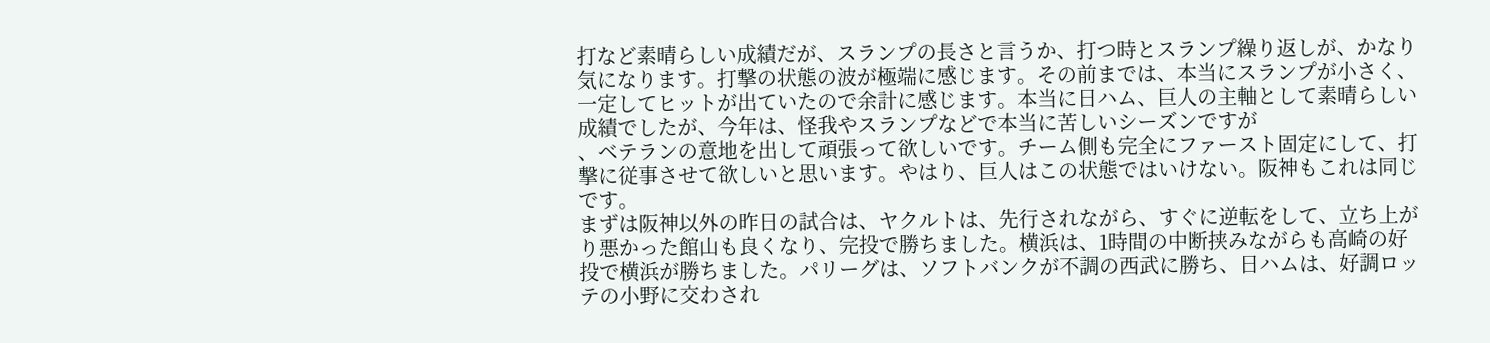打など素晴らしい成績だが、スランプの長さと言うか、打つ時とスランプ繰り返しが、かなり気になります。打撃の状態の波が極端に感じます。その前までは、本当にスランプが小さく、一定してヒットが出ていたので余計に感じます。本当に日ハム、巨人の主軸として素晴らしい成績でしたが、今年は、怪我やスランプなどで本当に苦しいシーズンですが
、ベテランの意地を出して頑張って欲しいです。チーム側も完全にファースト固定にして、打撃に従事させて欲しいと思います。やはり、巨人はこの状態ではいけない。阪神もこれは同じです。
まずは阪神以外の昨日の試合は、ヤクルトは、先行されながら、すぐに逆転をして、立ち上がり悪かった館山も良くなり、完投で勝ちました。横浜は、1時間の中断挟みながらも高崎の好投で横浜が勝ちました。パリーグは、ソフトバンクが不調の西武に勝ち、日ハムは、好調ロッテの小野に交わされ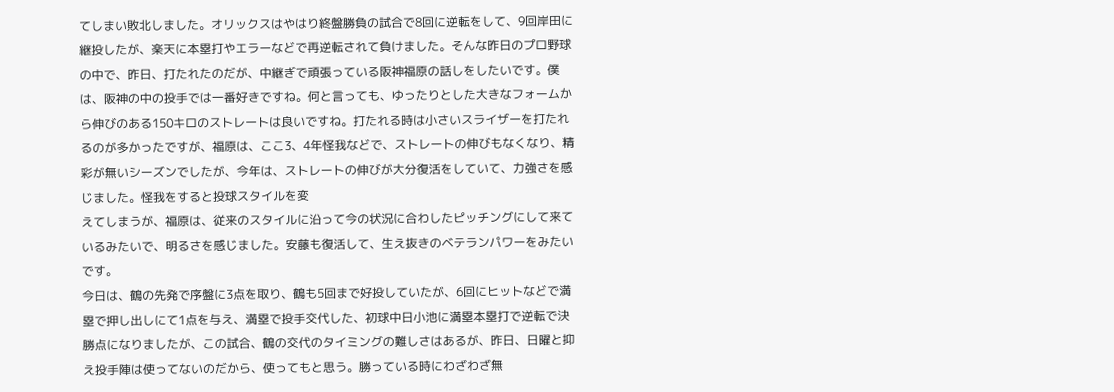てしまい敗北しました。オリックスはやはり終盤勝負の試合で8回に逆転をして、9回岸田に継投したが、楽天に本塁打やエラーなどで再逆転されて負けました。そんな昨日のプロ野球の中で、昨日、打たれたのだが、中継ぎで頑張っている阪神福原の話しをしたいです。僕は、阪神の中の投手では一番好きですね。何と言っても、ゆったりとした大きなフォームから伸びのある150キロのストレートは良いですね。打たれる時は小さいスライザーを打たれるのが多かったですが、福原は、ここ3、4年怪我などで、ストレートの伸びもなくなり、精彩が無いシーズンでしたが、今年は、ストレートの伸びが大分復活をしていて、力強さを感じました。怪我をすると投球スタイルを変
えてしまうが、福原は、従来のスタイルに沿って今の状況に合わしたピッチングにして来ているみたいで、明るさを感じました。安藤も復活して、生え抜きのベテランパワーをみたいです。
今日は、鶴の先発で序盤に3点を取り、鶴も5回まで好投していたが、6回にヒットなどで満塁で押し出しにて1点を与え、満塁で投手交代した、初球中日小池に満塁本塁打で逆転で決勝点になりましたが、この試合、鶴の交代のタイミングの難しさはあるが、昨日、日曜と抑え投手陣は使ってないのだから、使ってもと思う。勝っている時にわざわざ無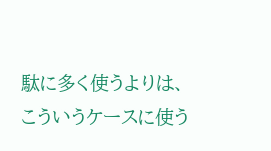駄に多く使うよりは、こういうケースに使う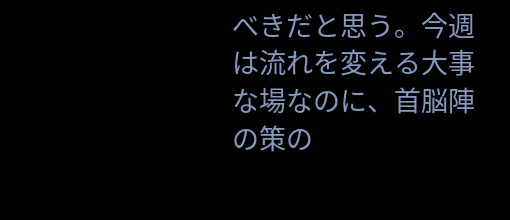べきだと思う。今週は流れを変える大事な場なのに、首脳陣の策の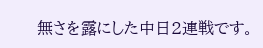無さを露にした中日2連戦です。